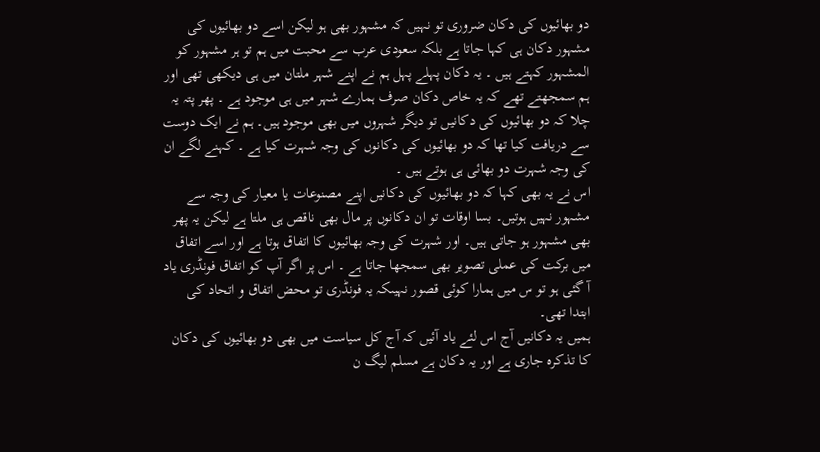دو بھائیوں کی دکان ضروری تو نہیں کہ مشہور بھی ہو لیکن اسے دو بھائیوں کی مشہور دکان ہی کہا جاتا ہے بلکہ سعودی عرب سے محبت میں ہم تو ہر مشہور کو المشہور کہتے ہیں ۔ یہ دکان پہلے پہل ہم نے اپنے شہر ملتان میں ہی دیکھی تھی اور ہم سمجھتے تھے کہ یہ خاص دکان صرف ہمارے شہر میں ہی موجود ہے ۔ پھر پتہ یہ چلا کہ دو بھائیوں کی دکانیں تو دیگر شہروں میں بھی موجود ہیں۔ ہم نے ایک دوست سے دریافت کیا تھا کہ دو بھائیوں کی دکانوں کی وجہ شہرت کیا ہے ۔ کہنے لگے ان کی وجہ شہرت دو بھائی ہی ہوتے ہیں ۔
اس نے یہ بھی کہا کہ دو بھائیوں کی دکانیں اپنے مصنوعات یا معیار کی وجہ سے مشہور نہیں ہوتیں۔ بسا اوقات تو ان دکانوں پر مال بھی ناقص ہی ملتا ہے لیکن یہ پھر بھی مشہور ہو جاتی ہیں۔ اور شہرت کی وجہ بھائیوں کا اتفاق ہوتا ہے اور اسے اتفاق میں برکت کی عملی تصویر بھی سمجھا جاتا ہے ۔ اس پر اگر آپ کو اتفاق فونڈری یاد آ گئی ہو تو س میں ہمارا کوئی قصور نہیںکہ یہ فونڈری تو محض اتفاق و اتحاد کی ابتدا تھی۔
ہمیں یہ دکانیں آج اس لئے یاد آئیں کہ آج کل سیاست میں بھی دو بھائیوں کی دکان کا تذکرہ جاری ہے اور یہ دکان ہے مسلم لیگ ن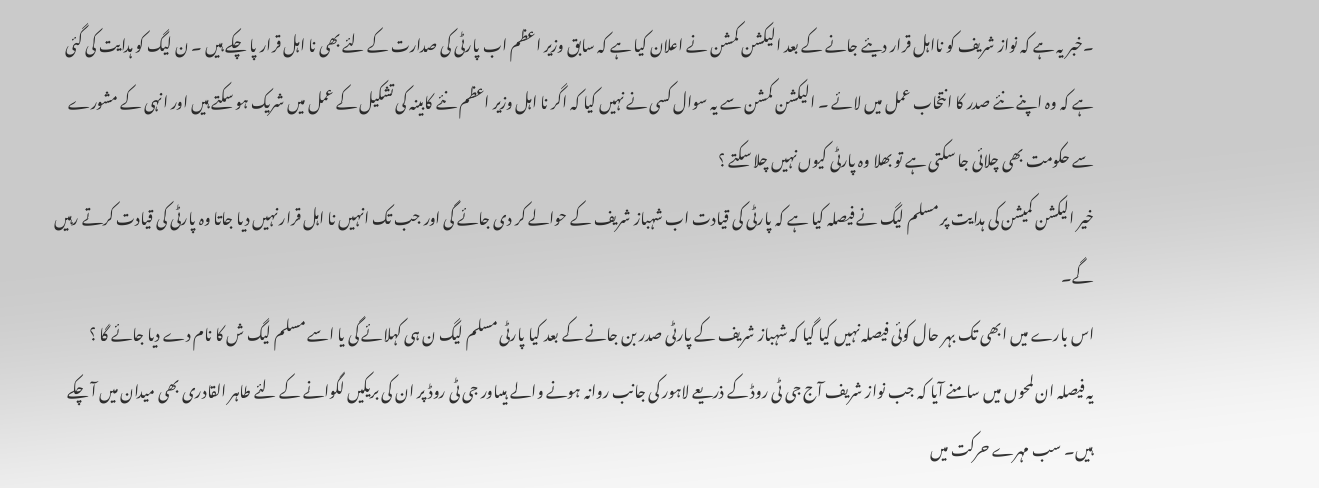۔خبر یہ ہے کہ نواز شریف کو نااہل قرار دیئے جانے کے بعد الیکشن کمشن نے اعلان کیا ہے کہ سابق وزیر اعظم اب پارٹی کی صدارت کے لئے بھی نا اہل قرار پا چکے ہیں ۔ ن لیگ کو ہدایت کی گئی ہے کہ وہ اپنے نئے صدر کا انتخاب عمل میں لائے ۔ الیکشن کمشن سے یہ سوال کسی نے نہیں کیا کہ اگر نا اہل وزیر اعظم نئے کابینہ کی تشکیل کے عمل میں شریک ہو سکتے ہیں اور انہی کے مشورے سے حکومت بھی چلائی جا سکتی ہے تو بھلا وہ پارٹی کیوں نہیں چلا سکتے ؟
خیر الیکشن کمیشن کی ہدایت پر مسلم لیگ نے فیصلہ کیا ہے کہ پارٹی کی قیادت اب شہباز شریف کے حوالے کر دی جائے گی اور جب تک انہیں نا اہل قرار نہیں دیا جاتا وہ پارٹی کی قیادت کرتے رہیں گے۔
اس بارے میں ابھی تک بہر حال کوئی فیصلہ نہیں کیا گیا کہ شہباز شریف کے پارٹی صدر بن جانے کے بعد کیا پارٹی مسلم لیگ ن ہی کہلائے گی یا اسے مسلم لیگ ش کا نام دے دیا جائے گا ؟
یہ فیصلہ ان لمحوں میں سامنے آیا کہ جب نواز شریف آج جی ٹی روڈ کے ذریعے لاہور کی جانب روانہ ہونے والے ہیںاور جی ٹی روڈ پر ان کی بریکیں لگوانے کے لئے طاہر القادری بھی میدان میں آ چکے ہیں۔ سب مہرے حرکت میں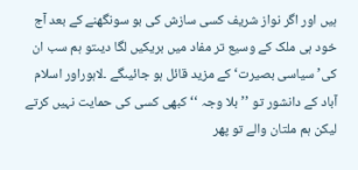ہیں اور اگر نواز شریف کسی سازش کی بو سونگھنے کے بعد آج خود ہی ملک کے وسیع تر مفاد میں بریکیں لگا دیںتو ہم سب ان کی’ سیاسی بصیرت‘ کے مزید قائل ہو جائیںگے ۔لاہوراور اسلام آباد کے دانشور تو ’’ بلا وجہ ‘‘ کبھی کسی کی حمایت نہیں کرتے لیکن ہم ملتان والے تو پھر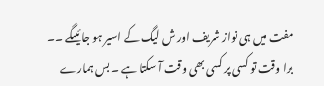مفت میں ہی نواز شریف اور ش لیگ کے اسیر ہو جائیںگے ۔۔ برا وقت تو کسی پر کسی بھی وقت آ سکتا ہے ۔ بس ہمارے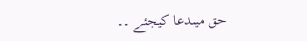حق میںدعا کیجئے ۔۔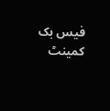فیس بک کمینٹ